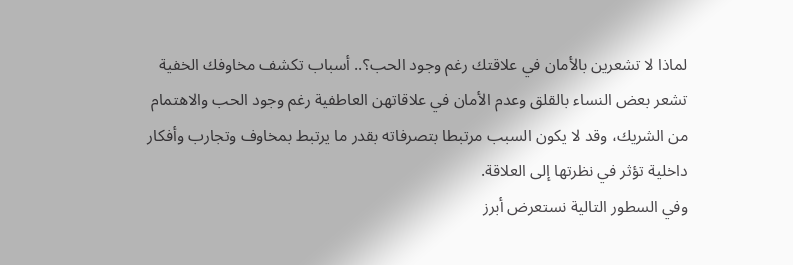لماذا لا تشعرين بالأمان في علاقتك رغم وجود الحب؟.. أسباب تكشف مخاوفك الخفية
تشعر بعض النساء بالقلق وعدم الأمان في علاقاتهن العاطفية رغم وجود الحب والاهتمام من الشريك، وقد لا يكون السبب مرتبطا بتصرفاته بقدر ما يرتبط بمخاوف وتجارب وأفكار داخلية تؤثر في نظرتها إلى العلاقة.
وفي السطور التالية نستعرض أبرز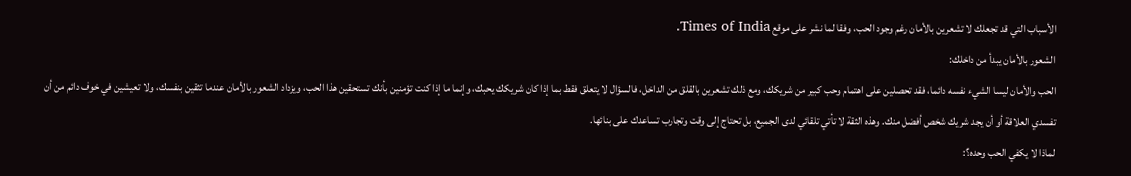الأسباب التي قد تجعلك لا تشعرين بالأمان رغم وجود الحب، وفقا لما نشر على موقع Times of India.
الشعور بالأمان يبدأ من داخلك:
الحب والأمان ليسا الشيء نفسه دائما، فقد تحصلين على اهتمام وحب كبير من شريكك، ومع ذلك تشعرين بالقلق من الداخل، فالسؤال لا يتعلق فقط بما إذا كان شريكك يحبك، وإنما ما إذا كنت تؤمنين بأنك تستحقين هذا الحب، ويزداد الشعور بالأمان عندما تثقين بنفسك، ولا تعيشين في خوف دائم من أن تفسدي العلاقة أو أن يجد شريك شخص أفضل منك. وهذه الثقة لا تأتي تلقائي لدى الجميع، بل تحتاج إلى وقت وتجارب تساعدك على بنائها.
لماذا لا يكفي الحب وحده؟: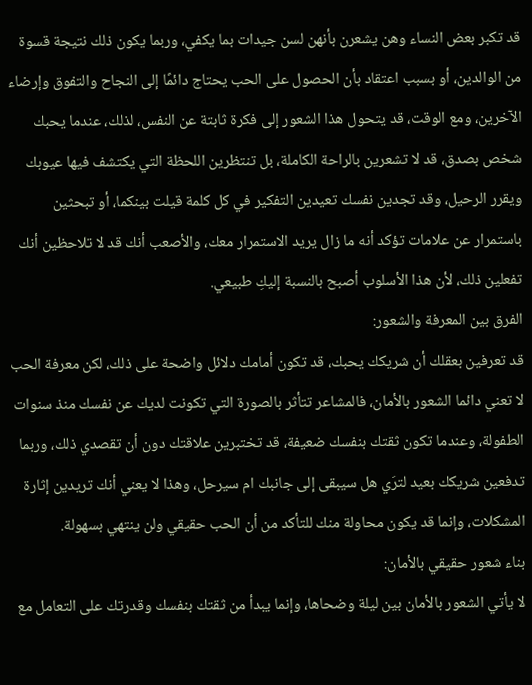قد تكبر بعض النساء وهن يشعرن بأنهن لسن جيدات بما يكفي، وربما يكون ذلك نتيجة قسوة من الوالدين، أو بسبب اعتقاد بأن الحصول على الحب يحتاج دائمًا إلى النجاح والتفوق وإرضاء الآخرين، ومع الوقت، قد يتحول هذا الشعور إلى فكرة ثابتة عن النفس، لذلك، عندما يحبك شخص بصدق، قد لا تشعرين بالراحة الكاملة، بل تنتظرين اللحظة التي يكتشف فيها عيوبك ويقرر الرحيل، وقد تجدين نفسك تعيدين التفكير في كل كلمة قيلت بينكما، أو تبحثين باستمرار عن علامات تؤكد أنه ما زال يريد الاستمرار معك، والأصعب أنك قد لا تلاحظين أنك تفعلين ذلك، لأن هذا الأسلوب أصبح بالنسبة إليكِ طبيعي.
الفرق بين المعرفة والشعور:
قد تعرفين بعقلك أن شريكك يحبك، قد تكون أمامك دلائل واضحة على ذلك، لكن معرفة الحب لا تعني دائما الشعور بالأمان، فالمشاعر تتأثر بالصورة التي تكونت لديك عن نفسك منذ سنوات الطفولة، وعندما تكون ثقتك بنفسك ضعيفة، قد تختبرين علاقتك دون أن تقصدي ذلك، وربما تدفعين شريكك بعيد لترَي هل سيبقى إلى جانبك ام سيرحل، وهذا لا يعني أنك تريدين إثارة المشكلات، وإنما قد يكون محاولة منك للتأكد من أن الحب حقيقي ولن ينتهي بسهولة.
بناء شعور حقيقي بالأمان:
لا يأتي الشعور بالأمان بين ليلة وضحاها، وإنما يبدأ من ثقتك بنفسك وقدرتك على التعامل مع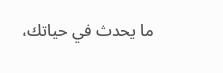ما يحدث في حياتك،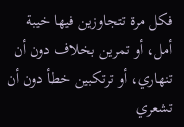فكل مرة تتجاوزين فيها خيبة أمل، أو تمرين بخلاف دون أن تنهاري، أو ترتكبين خطأ دون أن تشعري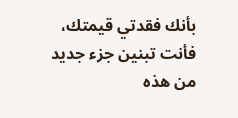بأنك فقدتي قيمتك، فأنت تبنين جزء جديد من هذه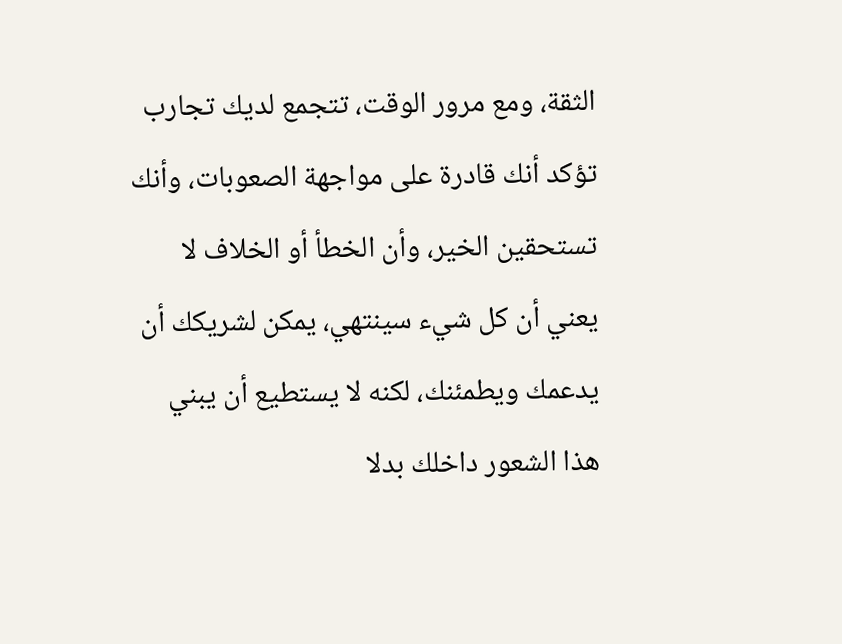الثقة، ومع مرور الوقت، تتجمع لديك تجارب تؤكد أنك قادرة على مواجهة الصعوبات، وأنك تستحقين الخير، وأن الخطأ أو الخلاف لا يعني أن كل شيء سينتهي، يمكن لشريكك أن يدعمك ويطمئنك، لكنه لا يستطيع أن يبني هذا الشعور داخلك بدلا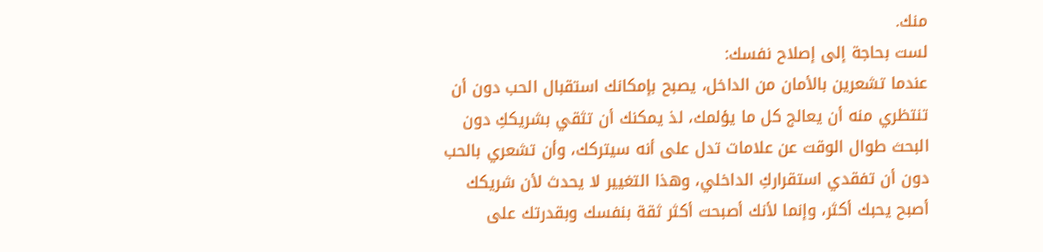منك.
لست بحاجة إلى إصلاح نفسك:
عندما تشعرين بالأمان من الداخل، يصبح بإمكانك استقبال الحب دون أن تنتظري منه أن يعالج كل ما يؤلمك، لذ يمكنك أن تثقي بشريككِ دون البحث طوال الوقت عن علامات تدل على أنه سيتركك، وأن تشعري بالحب دون أن تفقدي استقراركِ الداخلي، وهذا التغيير لا يحدث لأن شريكك أصبح يحبك أكثر، وإنما لأنك أصبحت أكثر ثقة بنفسك وبقدرتك على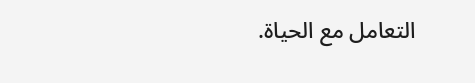التعامل مع الحياة.